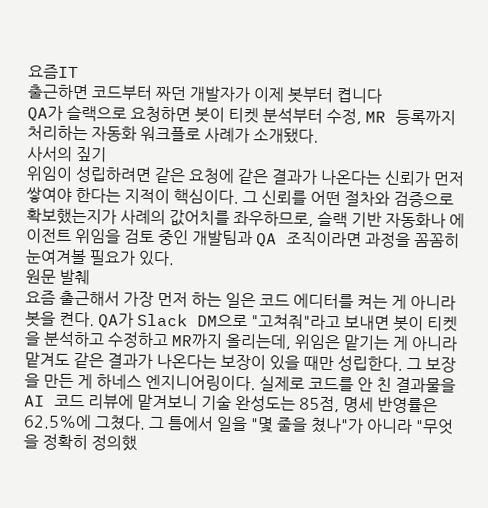요즘IT
출근하면 코드부터 짜던 개발자가 이제 봇부터 켭니다
QA가 슬랙으로 요청하면 봇이 티켓 분석부터 수정, MR 등록까지 처리하는 자동화 워크플로 사례가 소개됐다.
사서의 짚기
위임이 성립하려면 같은 요청에 같은 결과가 나온다는 신뢰가 먼저 쌓여야 한다는 지적이 핵심이다. 그 신뢰를 어떤 절차와 검증으로 확보했는지가 사례의 값어치를 좌우하므로, 슬랙 기반 자동화나 에이전트 위임을 검토 중인 개발팀과 QA 조직이라면 과정을 꼼꼼히 눈여겨볼 필요가 있다.
원문 발췌
요즘 출근해서 가장 먼저 하는 일은 코드 에디터를 켜는 게 아니라 봇을 켠다. QA가 Slack DM으로 "고쳐줘"라고 보내면 봇이 티켓을 분석하고 수정하고 MR까지 올리는데, 위임은 맡기는 게 아니라 맡겨도 같은 결과가 나온다는 보장이 있을 때만 성립한다. 그 보장을 만든 게 하네스 엔지니어링이다. 실제로 코드를 안 친 결과물을 AI 코드 리뷰에 맡겨보니 기술 완성도는 85점, 명세 반영률은 62.5%에 그쳤다. 그 틈에서 일을 "몇 줄을 쳤나"가 아니라 "무엇을 정확히 정의했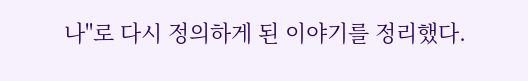나"로 다시 정의하게 된 이야기를 정리했다.